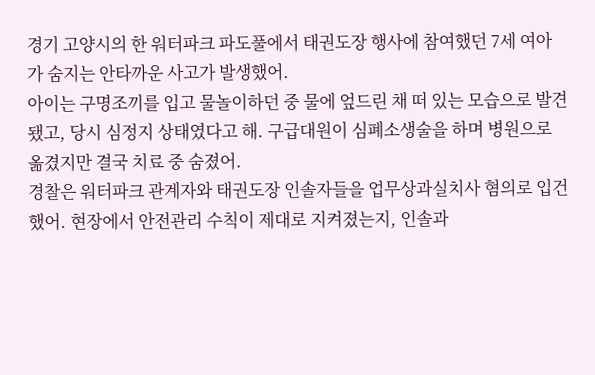경기 고양시의 한 워터파크 파도풀에서 태권도장 행사에 참여했던 7세 여아가 숨지는 안타까운 사고가 발생했어.
아이는 구명조끼를 입고 물놀이하던 중 물에 엎드린 채 떠 있는 모습으로 발견됐고, 당시 심정지 상태였다고 해. 구급대원이 심폐소생술을 하며 병원으로 옮겼지만 결국 치료 중 숨졌어.
경찰은 워터파크 관계자와 태권도장 인솔자들을 업무상과실치사 혐의로 입건했어. 현장에서 안전관리 수칙이 제대로 지켜졌는지, 인솔과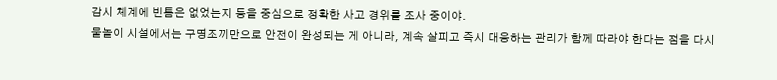감시 체계에 빈틈은 없었는지 등을 중심으로 정확한 사고 경위를 조사 중이야.
물놀이 시설에서는 구명조끼만으로 안전이 완성되는 게 아니라, 계속 살피고 즉시 대응하는 관리가 함께 따라야 한다는 점을 다시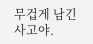무겁게 남긴 사고야.